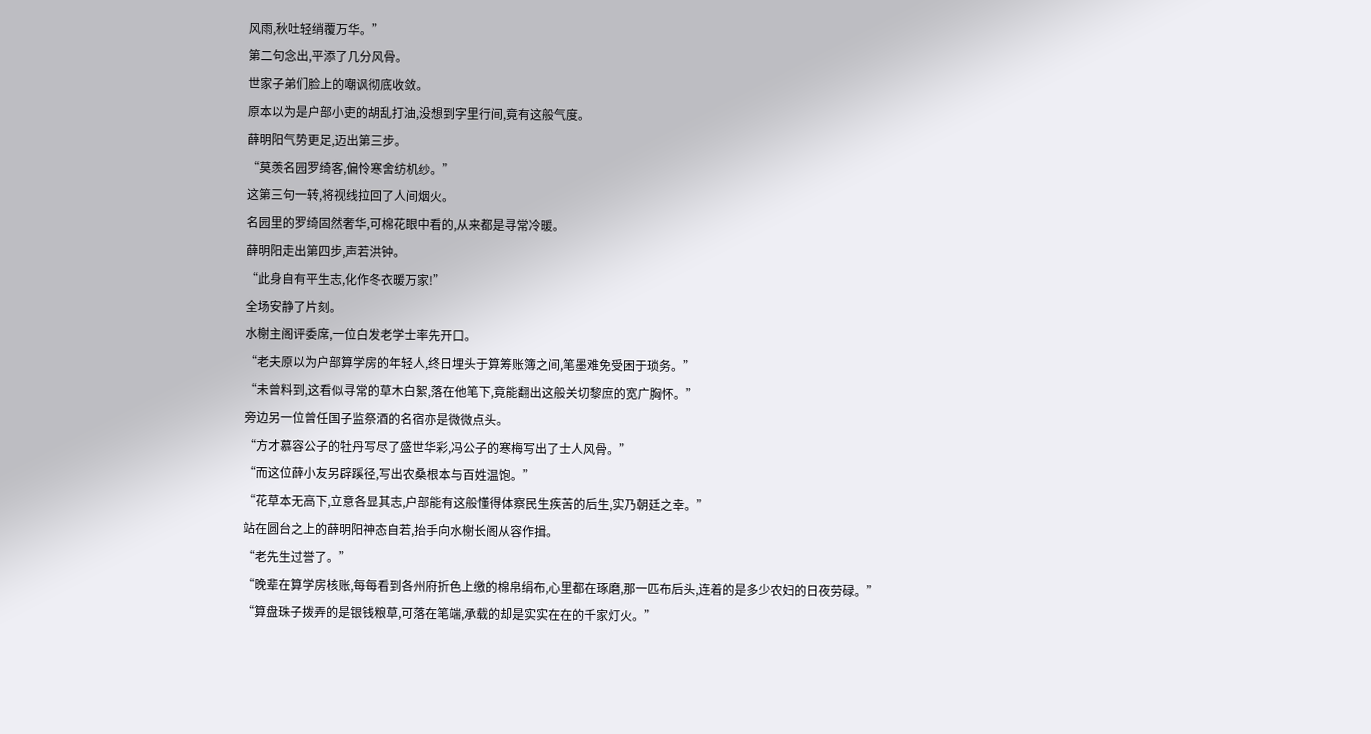风雨,秋吐轻绡覆万华。”
第二句念出,平添了几分风骨。
世家子弟们脸上的嘲讽彻底收敛。
原本以为是户部小吏的胡乱打油,没想到字里行间,竟有这般气度。
薛明阳气势更足,迈出第三步。
“莫羡名园罗绮客,偏怜寒舍纺机纱。”
这第三句一转,将视线拉回了人间烟火。
名园里的罗绮固然奢华,可棉花眼中看的,从来都是寻常冷暖。
薛明阳走出第四步,声若洪钟。
“此身自有平生志,化作冬衣暖万家!”
全场安静了片刻。
水榭主阁评委席,一位白发老学士率先开口。
“老夫原以为户部算学房的年轻人,终日埋头于算筹账簿之间,笔墨难免受困于琐务。”
“未曾料到,这看似寻常的草木白絮,落在他笔下,竟能翻出这般关切黎庶的宽广胸怀。”
旁边另一位曾任国子监祭酒的名宿亦是微微点头。
“方才慕容公子的牡丹写尽了盛世华彩,冯公子的寒梅写出了士人风骨。”
“而这位薛小友另辟蹊径,写出农桑根本与百姓温饱。”
“花草本无高下,立意各显其志,户部能有这般懂得体察民生疾苦的后生,实乃朝廷之幸。”
站在圆台之上的薛明阳神态自若,抬手向水榭长阁从容作揖。
“老先生过誉了。”
“晚辈在算学房核账,每每看到各州府折色上缴的棉帛绢布,心里都在琢磨,那一匹布后头,连着的是多少农妇的日夜劳碌。”
“算盘珠子拨弄的是银钱粮草,可落在笔端,承载的却是实实在在的千家灯火。”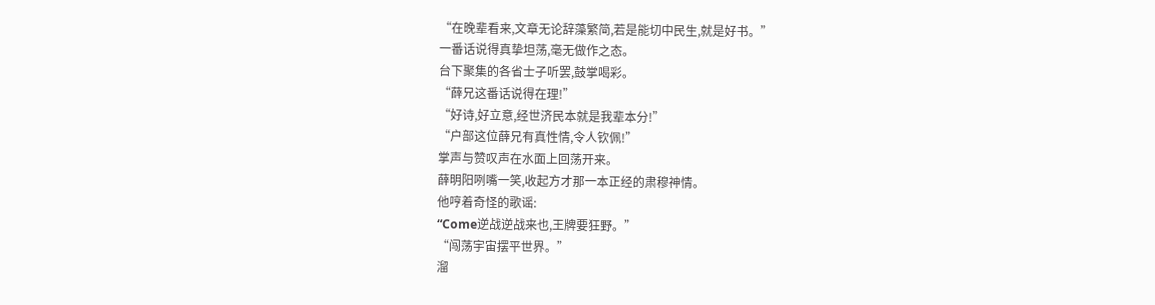“在晚辈看来,文章无论辞藻繁简,若是能切中民生,就是好书。”
一番话说得真挚坦荡,毫无做作之态。
台下聚集的各省士子听罢,鼓掌喝彩。
“薛兄这番话说得在理!”
“好诗,好立意,经世济民本就是我辈本分!”
“户部这位薛兄有真性情,令人钦佩!”
掌声与赞叹声在水面上回荡开来。
薛明阳咧嘴一笑,收起方才那一本正经的肃穆神情。
他哼着奇怪的歌谣:
“Come逆战逆战来也,王牌要狂野。”
“闯荡宇宙摆平世界。”
溜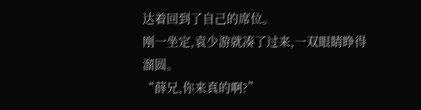达着回到了自己的席位。
刚一坐定,袁少游就凑了过来,一双眼睛睁得溜圆。
“薛兄,你来真的啊?”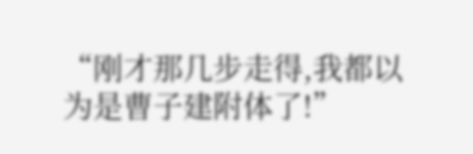“刚才那几步走得,我都以为是曹子建附体了!”